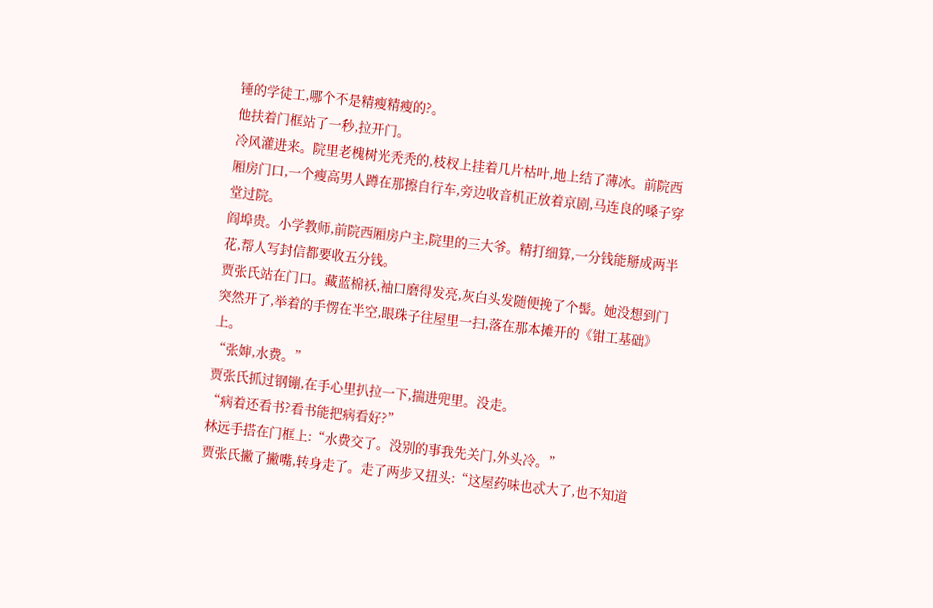锤的学徒工,哪个不是精瘦精瘦的?。
他扶着门框站了一秒,拉开门。
冷风灌进来。院里老槐树光秃秃的,枝杈上挂着几片枯叶,地上结了薄冰。前院西厢房门口,一个瘦高男人蹲在那擦自行车,旁边收音机正放着京剧,马连良的嗓子穿堂过院。
阎埠贵。小学教师,前院西厢房户主,院里的三大爷。精打细算,一分钱能掰成两半花,帮人写封信都要收五分钱。
贾张氏站在门口。藏蓝棉袄,袖口磨得发亮,灰白头发随便挽了个髻。她没想到门突然开了,举着的手愣在半空,眼珠子往屋里一扫,落在那本摊开的《钳工基础》上。
“张婶,水费。”
贾张氏抓过钢镚,在手心里扒拉一下,揣进兜里。没走。
“病着还看书?看书能把病看好?”
林远手搭在门框上:“水费交了。没别的事我先关门,外头冷。”
贾张氏撇了撇嘴,转身走了。走了两步又扭头:“这屋药味也忒大了,也不知道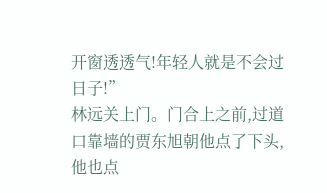开窗透透气!年轻人就是不会过日子!”
林远关上门。门合上之前,过道口靠墙的贾东旭朝他点了下头,他也点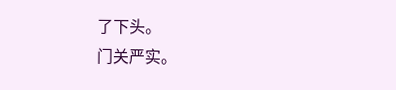了下头。
门关严实。